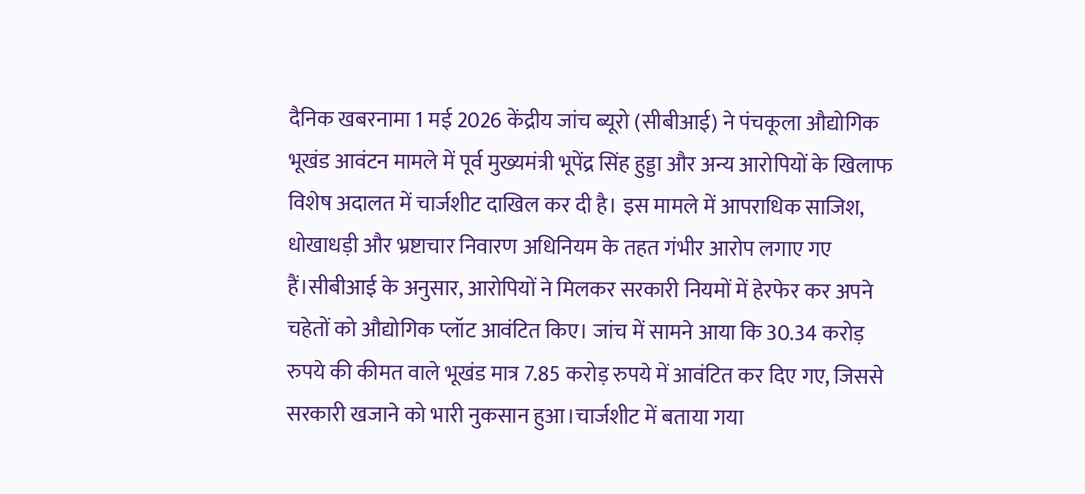दैनिक खबरनामा 1 मई 2026 केंद्रीय जांच ब्यूरो (सीबीआई) ने पंचकूला औद्योगिक भूखंड आवंटन मामले में पूर्व मुख्यमंत्री भूपेंद्र सिंह हुड्डा और अन्य आरोपियों के खिलाफ विशेष अदालत में चार्जशीट दाखिल कर दी है। इस मामले में आपराधिक साजिश, धोखाधड़ी और भ्रष्टाचार निवारण अधिनियम के तहत गंभीर आरोप लगाए गए हैं।सीबीआई के अनुसार, आरोपियों ने मिलकर सरकारी नियमों में हेरफेर कर अपने चहेतों को औद्योगिक प्लॉट आवंटित किए। जांच में सामने आया कि 30.34 करोड़ रुपये की कीमत वाले भूखंड मात्र 7.85 करोड़ रुपये में आवंटित कर दिए गए, जिससे सरकारी खजाने को भारी नुकसान हुआ।चार्जशीट में बताया गया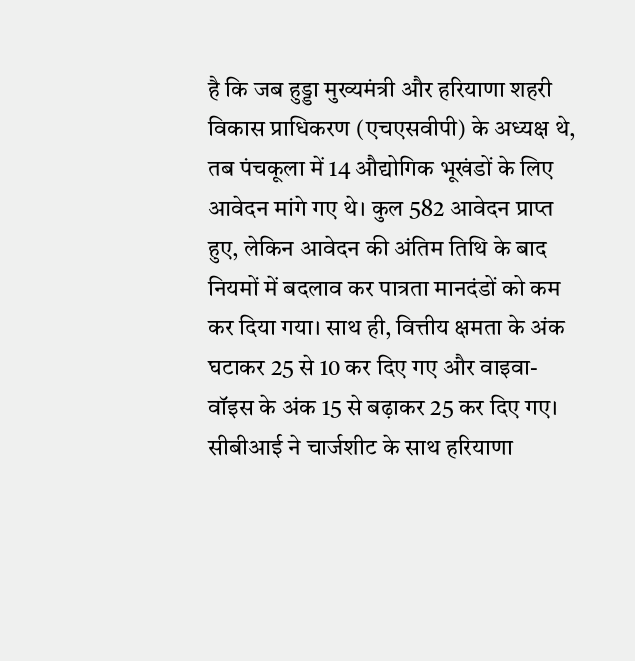है कि जब हुड्डा मुख्यमंत्री और हरियाणा शहरी विकास प्राधिकरण (एचएसवीपी) के अध्यक्ष थे, तब पंचकूला में 14 औद्योगिक भूखंडों के लिए आवेदन मांगे गए थे। कुल 582 आवेदन प्राप्त हुए, लेकिन आवेदन की अंतिम तिथि के बाद नियमों में बदलाव कर पात्रता मानदंडों को कम कर दिया गया। साथ ही, वित्तीय क्षमता के अंक घटाकर 25 से 10 कर दिए गए और वाइवा-वॉइस के अंक 15 से बढ़ाकर 25 कर दिए गए।
सीबीआई ने चार्जशीट के साथ हरियाणा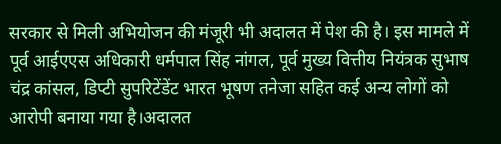सरकार से मिली अभियोजन की मंजूरी भी अदालत में पेश की है। इस मामले में पूर्व आईएएस अधिकारी धर्मपाल सिंह नांगल, पूर्व मुख्य वित्तीय नियंत्रक सुभाष चंद्र कांसल, डिप्टी सुपरिटेंडेंट भारत भूषण तनेजा सहित कई अन्य लोगों को आरोपी बनाया गया है।अदालत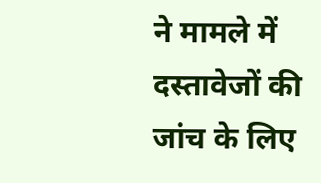ने मामले में दस्तावेजों की जांच के लिए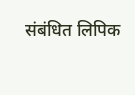संबंधित लिपिक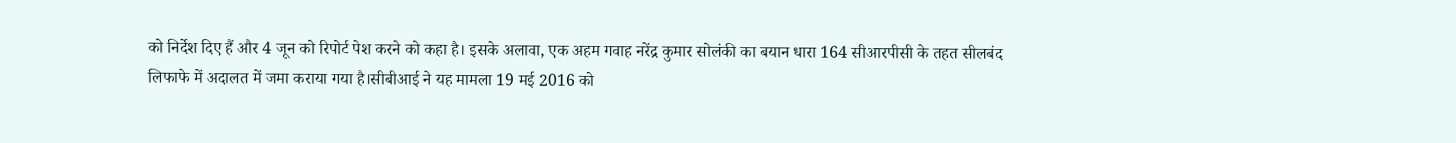को निर्देश दिए हैं और 4 जून को रिपोर्ट पेश करने को कहा है। इसके अलावा, एक अहम गवाह नरेंद्र कुमार सोलंकी का बयान धारा 164 सीआरपीसी के तहत सीलबंद लिफाफे में अदालत में जमा कराया गया है।सीबीआई ने यह मामला 19 मई 2016 को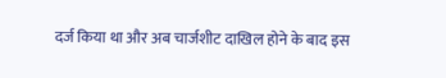दर्ज किया था और अब चार्जशीट दाखिल होने के बाद इस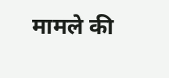मामले की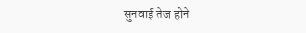सुनवाई तेज होने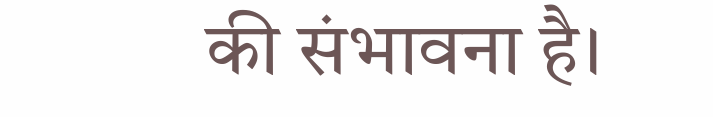की संभावना है।